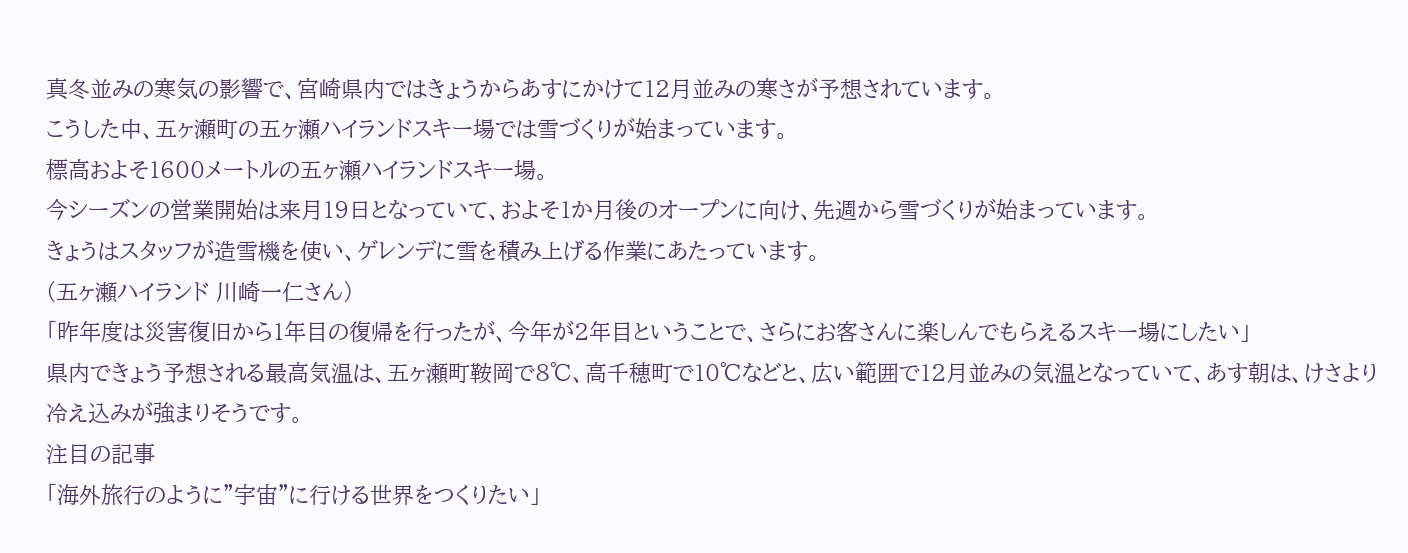真冬並みの寒気の影響で、宮崎県内ではきょうからあすにかけて12月並みの寒さが予想されています。
こうした中、五ヶ瀬町の五ヶ瀬ハイランドスキー場では雪づくりが始まっています。
標高およそ1600メートルの五ヶ瀬ハイランドスキー場。
今シーズンの営業開始は来月19日となっていて、およそ1か月後のオープンに向け、先週から雪づくりが始まっています。
きょうはスタッフが造雪機を使い、ゲレンデに雪を積み上げる作業にあたっています。
(五ヶ瀬ハイランド 川崎一仁さん)
「昨年度は災害復旧から1年目の復帰を行ったが、今年が2年目ということで、さらにお客さんに楽しんでもらえるスキー場にしたい」
県内できょう予想される最高気温は、五ヶ瀬町鞍岡で8℃、高千穂町で10℃などと、広い範囲で12月並みの気温となっていて、あす朝は、けさより冷え込みが強まりそうです。
注目の記事
「海外旅行のように”宇宙”に行ける世界をつくりたい」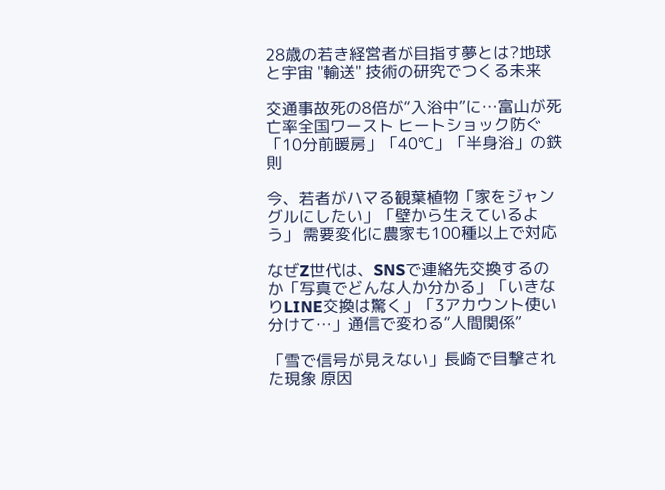28歳の若き経営者が目指す夢とは?地球と宇宙 "輸送" 技術の研究でつくる未来

交通事故死の8倍が“入浴中”に…富山が死亡率全国ワースト ヒートショック防ぐ「10分前暖房」「40℃」「半身浴」の鉄則

今、若者がハマる観葉植物「家をジャングルにしたい」「壁から生えているよう」 需要変化に農家も100種以上で対応

なぜZ世代は、SNSで連絡先交換するのか「写真でどんな人か分かる」「いきなりLINE交換は驚く」「3アカウント使い分けて…」通信で変わる“人間関係”

「雪で信号が見えない」長崎で目撃された現象 原因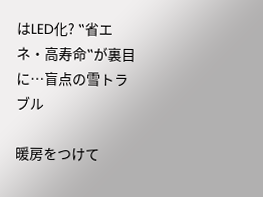はLED化? ‟省エネ・高寿命‟が裏目に…盲点の雪トラブル

暖房をつけて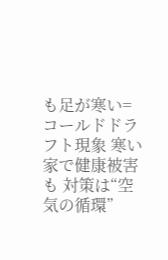も足が寒い=コールドドラフト現象 寒い家で健康被害も 対策は“空気の循環”